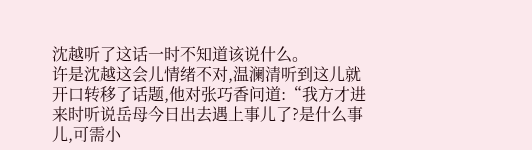沈越听了这话一时不知道该说什么。
许是沈越这会儿情绪不对,温澜清听到这儿就开口转移了话题,他对张巧香问道:“我方才进来时听说岳母今日出去遇上事儿了?是什么事儿,可需小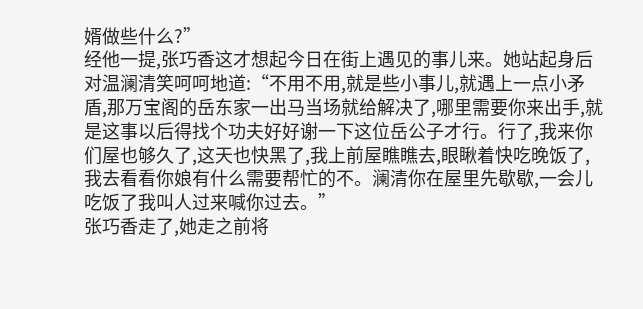婿做些什么?”
经他一提,张巧香这才想起今日在街上遇见的事儿来。她站起身后对温澜清笑呵呵地道:“不用不用,就是些小事儿,就遇上一点小矛盾,那万宝阁的岳东家一出马当场就给解决了,哪里需要你来出手,就是这事以后得找个功夫好好谢一下这位岳公子才行。行了,我来你们屋也够久了,这天也快黑了,我上前屋瞧瞧去,眼瞅着快吃晚饭了,我去看看你娘有什么需要帮忙的不。澜清你在屋里先歇歇,一会儿吃饭了我叫人过来喊你过去。”
张巧香走了,她走之前将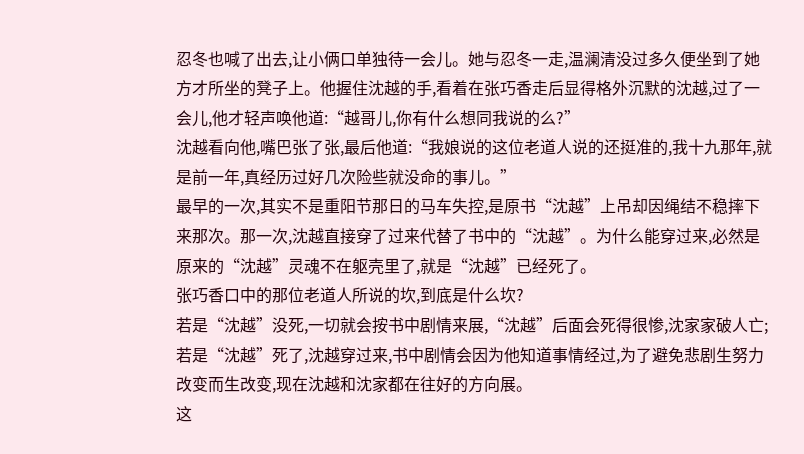忍冬也喊了出去,让小俩口单独待一会儿。她与忍冬一走,温澜清没过多久便坐到了她方才所坐的凳子上。他握住沈越的手,看着在张巧香走后显得格外沉默的沈越,过了一会儿,他才轻声唤他道:“越哥儿,你有什么想同我说的么?”
沈越看向他,嘴巴张了张,最后他道:“我娘说的这位老道人说的还挺准的,我十九那年,就是前一年,真经历过好几次险些就没命的事儿。”
最早的一次,其实不是重阳节那日的马车失控,是原书“沈越”上吊却因绳结不稳摔下来那次。那一次,沈越直接穿了过来代替了书中的“沈越”。为什么能穿过来,必然是原来的“沈越”灵魂不在躯壳里了,就是“沈越”已经死了。
张巧香口中的那位老道人所说的坎,到底是什么坎?
若是“沈越”没死,一切就会按书中剧情来展,“沈越”后面会死得很惨,沈家家破人亡;
若是“沈越”死了,沈越穿过来,书中剧情会因为他知道事情经过,为了避免悲剧生努力改变而生改变,现在沈越和沈家都在往好的方向展。
这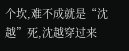个坎,难不成就是“沈越”死,沈越穿过来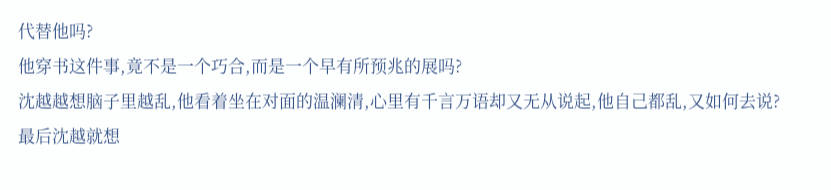代替他吗?
他穿书这件事,竟不是一个巧合,而是一个早有所预兆的展吗?
沈越越想脑子里越乱,他看着坐在对面的温澜清,心里有千言万语却又无从说起,他自己都乱,又如何去说?
最后沈越就想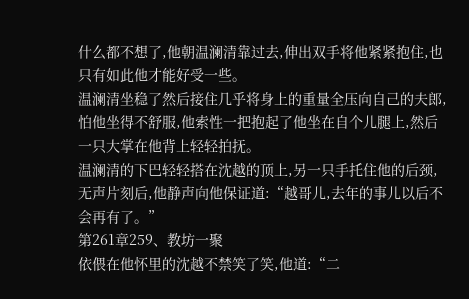什么都不想了,他朝温澜清靠过去,伸出双手将他紧紧抱住,也只有如此他才能好受一些。
温澜清坐稳了然后接住几乎将身上的重量全压向自己的夫郎,怕他坐得不舒服,他索性一把抱起了他坐在自个儿腿上,然后一只大掌在他背上轻轻拍抚。
温澜清的下巴轻轻搭在沈越的顶上,另一只手托住他的后颈,无声片刻后,他静声向他保证道:“越哥儿,去年的事儿以后不会再有了。”
第261章259、教坊一聚
依偎在他怀里的沈越不禁笑了笑,他道:“二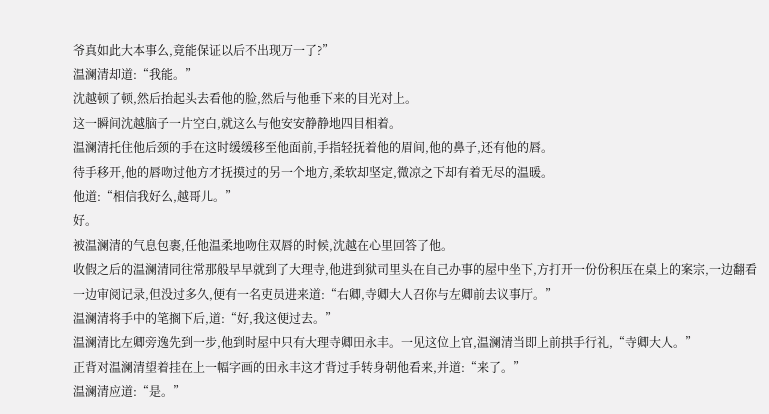爷真如此大本事么,竟能保证以后不出现万一了?”
温澜清却道:“我能。”
沈越顿了顿,然后抬起头去看他的脸,然后与他垂下来的目光对上。
这一瞬间沈越脑子一片空白,就这么与他安安静静地四目相着。
温澜清托住他后颈的手在这时缓缓移至他面前,手指轻抚着他的眉间,他的鼻子,还有他的唇。
待手移开,他的唇吻过他方才抚摸过的另一个地方,柔软却坚定,微凉之下却有着无尽的温暖。
他道:“相信我好么,越哥儿。”
好。
被温澜清的气息包裹,任他温柔地吻住双唇的时候,沈越在心里回答了他。
收假之后的温澜清同往常那般早早就到了大理寺,他进到狱司里头在自己办事的屋中坐下,方打开一份份积压在桌上的案宗,一边翻看一边审阅记录,但没过多久,便有一名吏员进来道:“右卿,寺卿大人召你与左卿前去议事厅。”
温澜清将手中的笔搁下后,道:“好,我这便过去。”
温澜清比左卿旁逸先到一步,他到时屋中只有大理寺卿田永丰。一见这位上官,温澜清当即上前拱手行礼,“寺卿大人。”
正背对温澜清望着挂在上一幅字画的田永丰这才背过手转身朝他看来,并道:“来了。”
温澜清应道:“是。”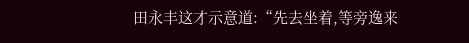田永丰这才示意道:“先去坐着,等旁逸来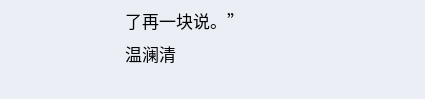了再一块说。”
温澜清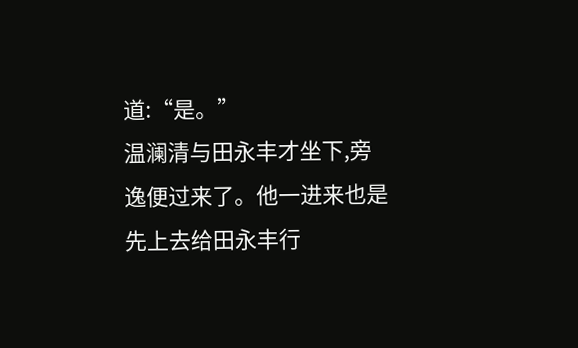道:“是。”
温澜清与田永丰才坐下,旁逸便过来了。他一进来也是先上去给田永丰行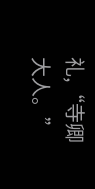礼,“寺卿大人。”